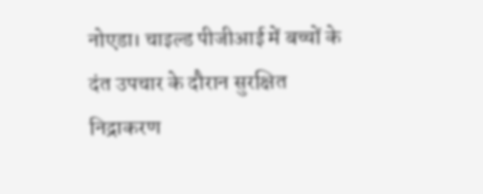नोएडा। चाइल्ड पीजीआई में बच्चों के दंत उपचार के दौरान सुरक्षित निद्राकरण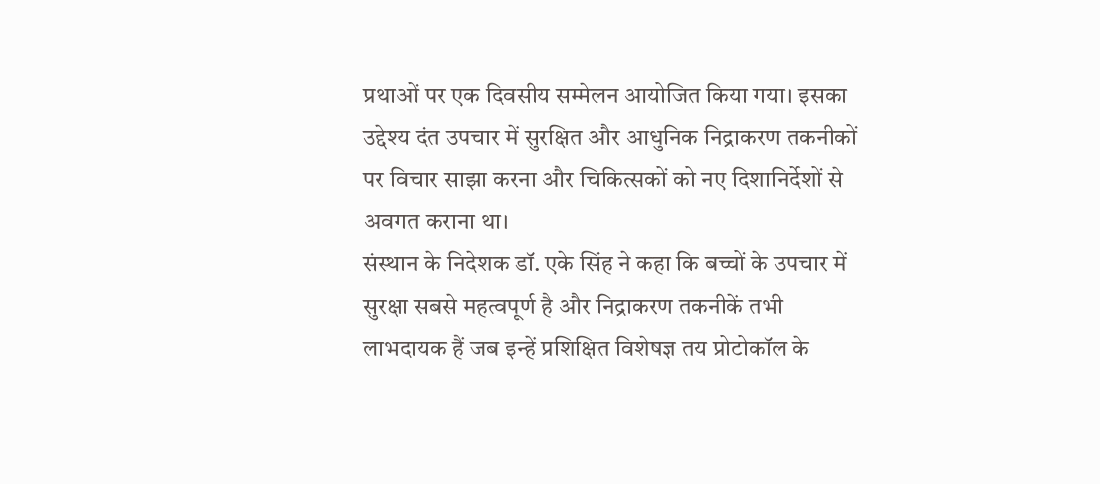प्रथाओं पर एक दिवसीय सम्मेलन आयोजित किया गया। इसका उद्देश्य दंत उपचार में सुरक्षित और आधुनिक निद्राकरण तकनीकों पर विचार साझा करना और चिकित्सकों को नए दिशानिर्देशों से अवगत कराना था।
संस्थान के निदेशक डॉ. एके सिंह ने कहा कि बच्चों के उपचार में सुरक्षा सबसे महत्वपूर्ण है और निद्राकरण तकनीकें तभी लाभदायक हैं जब इन्हें प्रशिक्षित विशेषज्ञ तय प्रोटोकॉल के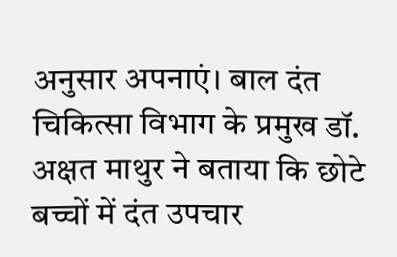अनुसार अपनाएं। बाल दंत चिकित्सा विभाग के प्रमुख डॉ. अक्षत माथुर ने बताया कि छोटे बच्चों में दंत उपचार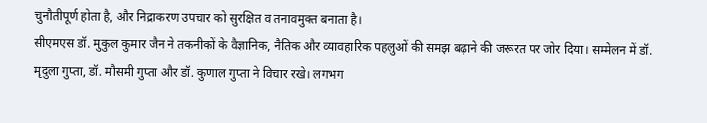चुनौतीपूर्ण होता है, और निद्राकरण उपचार को सुरक्षित व तनावमुक्त बनाता है।
सीएमएस डॉ. मुकुल कुमार जैन ने तकनीकों के वैज्ञानिक, नैतिक और व्यावहारिक पहलुओं की समझ बढ़ाने की जरूरत पर जोर दिया। सम्मेलन में डॉ. मृदुला गुप्ता, डॉ. मौसमी गुप्ता और डॉ. कुणाल गुप्ता ने विचार रखे। लगभग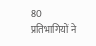80 प्रतिभागियों ने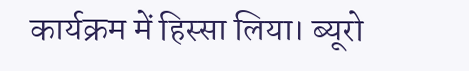कार्यक्रम में हिस्सा लिया। ब्यूरो